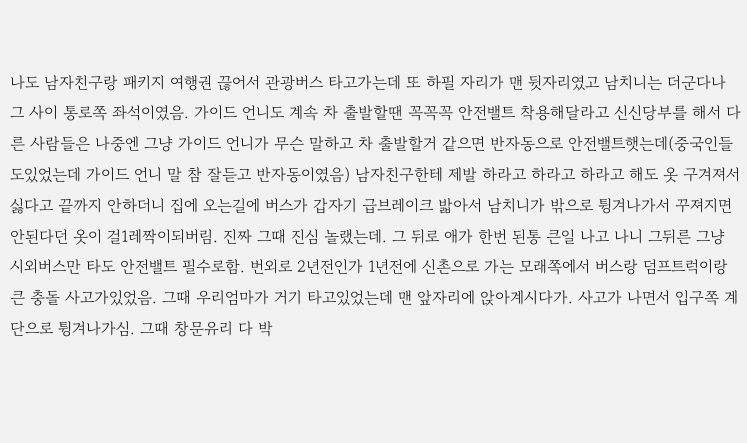나도 남자친구랑 패키지 여행권 끊어서 관광버스 타고가는데 또 하필 자리가 맨 뒷자리였고 남치니는 더군다나 그 사이 통로쪽 좌석이였음. 가이드 언니도 계속 차 출발할땐 꼭꼭꼭 안전밸트 착용해달라고 신신당부를 해서 다른 사람들은 나중엔 그냥 가이드 언니가 무슨 말하고 차 출발할거 같으면 반자동으로 안전밸트햇는데(중국인들도있었는데 가이드 언니 말 참 잘듣고 반자동이였음) 남자친구한테 제발 하라고 하라고 하라고 해도 옷 구겨져서 싫다고 끝까지 안하더니 집에 오는길에 버스가 갑자기 급브레이크 밟아서 남치니가 밖으로 튕겨나가서 꾸져지면 안된다던 옷이 걸1레짝이되버림. 진짜 그때 진심 놀랬는데. 그 뒤로 애가 한번 된통 큰일 나고 나니 그뒤른 그냥 시외버스만 타도 안전밸트 필수로함. 번외로 2년전인가 1년전에 신촌으로 가는 모래쪽에서 버스랑 덤프트럭이랑 큰 충돌 사고가있었음. 그때 우리엄마가 거기 타고있었는데 맨 앞자리에 앉아계시다가. 사고가 나면서 입구쪽 계단으로 튕겨나가심. 그때 창문유리 다 박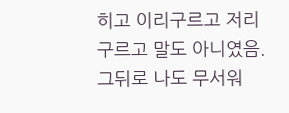히고 이리구르고 저리구르고 말도 아니였음. 그뒤로 나도 무서워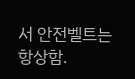서 안전벨트는 항상함.